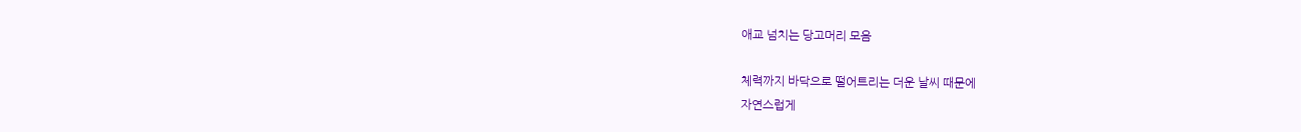애교 넘치는 당고머리 모음

체력까지 바닥으로 떨어트리는 더운 날씨 때문에
자연스럽게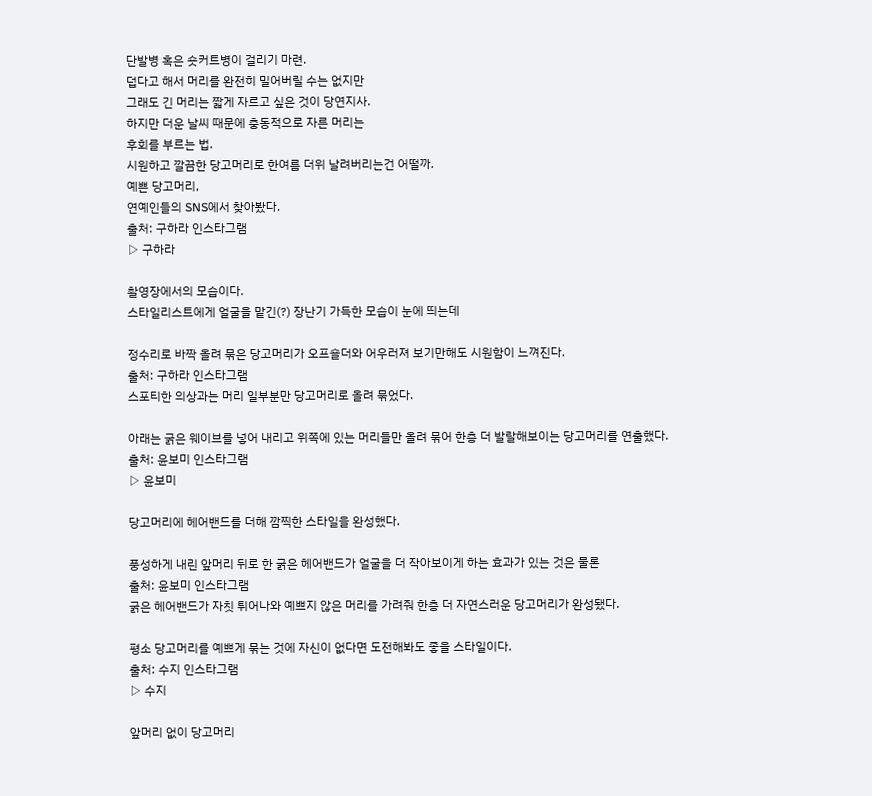단발병 혹은 숏커트병이 걸리기 마련.
덥다고 해서 머리를 완전히 밀어버릴 수는 없지만
그래도 긴 머리는 짧게 자르고 싶은 것이 당연지사.
하지만 더운 날씨 때문에 충동적으로 자른 머리는
후회를 부르는 법.
시원하고 깔끔한 당고머리로 한여름 더위 날려버리는건 어떨까.
예쁜 당고머리,
연예인들의 SNS에서 찾아봤다.
출처: 구하라 인스타그램
▷ 구하라

촬영장에서의 모습이다.
스타일리스트에게 얼굴을 맡긴(?) 장난기 가득한 모습이 눈에 띄는데

정수리로 바짝 올려 묶은 당고머리가 오프숄더와 어우러져 보기만해도 시원함이 느껴진다.
출처: 구하라 인스타그램
스포티한 의상과는 머리 일부분만 당고머리로 올려 묶었다.

아래는 굵은 웨이브를 넣어 내리고 위쪽에 있는 머리들만 올려 묶어 한층 더 발랄해보이는 당고머리를 연출했다.
출처: 윤보미 인스타그램
▷ 윤보미

당고머리에 헤어밴드를 더해 깜찍한 스타일을 완성했다.

풍성하게 내린 앞머리 뒤로 한 굵은 헤어밴드가 얼굴을 더 작아보이게 하는 효과가 있는 것은 물론
출처: 윤보미 인스타그램
굵은 헤어밴드가 자칫 튀어나와 예쁘지 않은 머리를 가려줘 한층 더 자연스러운 당고머리가 완성됐다.

평소 당고머리를 예쁘게 묶는 것에 자신이 없다면 도전해봐도 좋을 스타일이다.
출처: 수지 인스타그램
▷ 수지

앞머리 없이 당고머리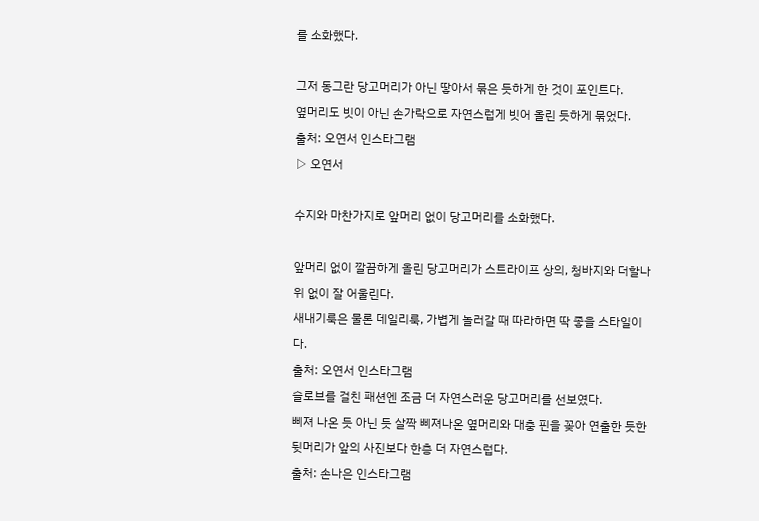를 소화했다.

그저 동그란 당고머리가 아닌 땋아서 묶은 듯하게 한 것이 포인트다.
옆머리도 빗이 아닌 손가락으로 자연스럽게 빗어 올린 듯하게 묶었다.
출처: 오연서 인스타그램
▷ 오연서

수지와 마찬가지로 앞머리 없이 당고머리를 소화했다.

앞머리 없이 깔끔하게 올린 당고머리가 스트라이프 상의, 청바지와 더할나위 없이 잘 어울린다.
새내기룩은 물론 데일리룩, 가볍게 놀러갈 때 따라하면 딱 좋을 스타일이다.
출처: 오연서 인스타그램
슬로브를 걸친 패션엔 조금 더 자연스러운 당고머리를 선보였다.
삐져 나온 듯 아닌 듯 살짝 삐져나온 옆머리와 대충 핀을 꽂아 연출한 듯한 뒷머리가 앞의 사진보다 한층 더 자연스럽다.
출처: 손나은 인스타그램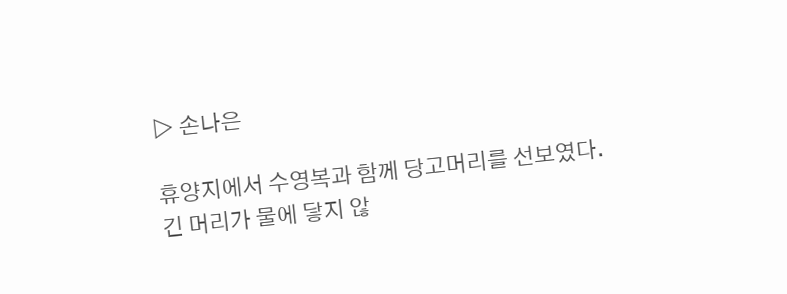▷ 손나은

휴양지에서 수영복과 함께 당고머리를 선보였다.
긴 머리가 물에 닿지 않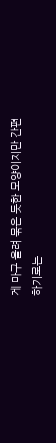게 마구 올려 묶은 듯한 모양이지만 간편하기로는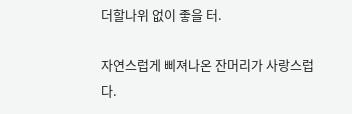더할나위 없이 좋을 터.

자연스럽게 삐져나온 잔머리가 사랑스럽다.